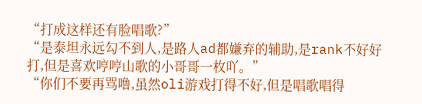“打成这样还有脸唱歌?”
“是泰坦永远勾不到人,是路人ad都嫌弃的辅助,是rank不好好打,但是喜欢哼哼山歌的小哥哥一枚吖。”
“你们不要再骂噜,虽然oli游戏打得不好,但是唱歌唱得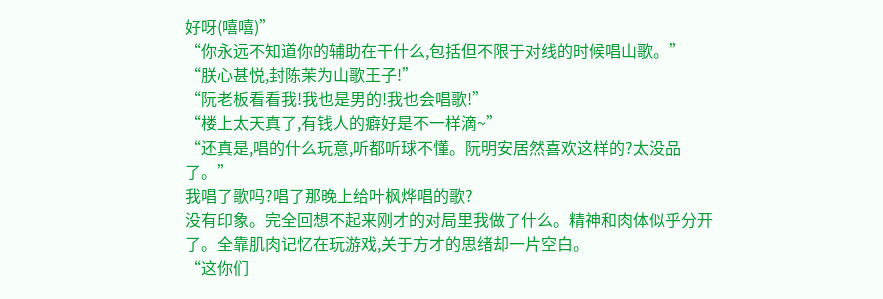好呀(嘻嘻)”
“你永远不知道你的辅助在干什么,包括但不限于对线的时候唱山歌。”
“朕心甚悦,封陈茉为山歌王子!”
“阮老板看看我!我也是男的!我也会唱歌!”
“楼上太天真了,有钱人的癖好是不一样滴~”
“还真是,唱的什么玩意,听都听球不懂。阮明安居然喜欢这样的?太没品了。”
我唱了歌吗?唱了那晚上给叶枫烨唱的歌?
没有印象。完全回想不起来刚才的对局里我做了什么。精神和肉体似乎分开了。全靠肌肉记忆在玩游戏,关于方才的思绪却一片空白。
“这你们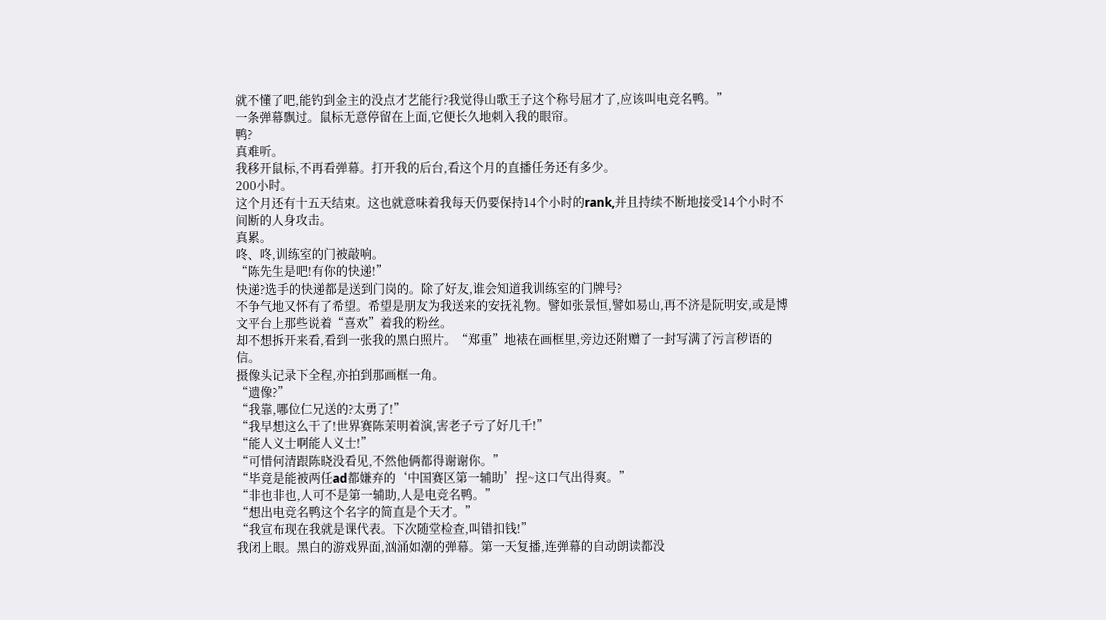就不懂了吧,能钓到金主的没点才艺能行?我觉得山歌王子这个称号屈才了,应该叫电竞名鸭。”
一条弹幕飘过。鼠标无意停留在上面,它便长久地刺入我的眼帘。
鸭?
真难听。
我移开鼠标,不再看弹幕。打开我的后台,看这个月的直播任务还有多少。
200小时。
这个月还有十五天结束。这也就意味着我每天仍要保持14个小时的rank,并且持续不断地接受14个小时不间断的人身攻击。
真累。
咚、咚,训练室的门被敲响。
“陈先生是吧!有你的快递!”
快递?选手的快递都是送到门岗的。除了好友,谁会知道我训练室的门牌号?
不争气地又怀有了希望。希望是朋友为我送来的安抚礼物。譬如张景恒,譬如易山,再不济是阮明安,或是博文平台上那些说着“喜欢”着我的粉丝。
却不想拆开来看,看到一张我的黑白照片。“郑重”地裱在画框里,旁边还附赠了一封写满了污言秽语的信。
摄像头记录下全程,亦拍到那画框一角。
“遗像?”
“我靠,哪位仁兄送的?太勇了!”
“我早想这么干了!世界赛陈茉明着演,害老子亏了好几千!”
“能人义士啊能人义士!”
“可惜何清跟陈晓没看见,不然他俩都得谢谢你。”
“毕竟是能被两任ad都嫌弃的‘中国赛区第一辅助’捏~这口气出得爽。”
“非也非也,人可不是第一辅助,人是电竞名鸭。”
“想出电竞名鸭这个名字的简直是个天才。”
“我宣布现在我就是课代表。下次随堂检查,叫错扣钱!”
我闭上眼。黑白的游戏界面,汹涌如潮的弹幕。第一天复播,连弹幕的自动朗读都没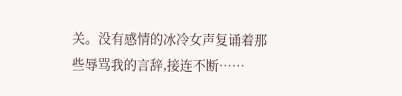关。没有感情的冰冷女声复诵着那些辱骂我的言辞,接连不断……